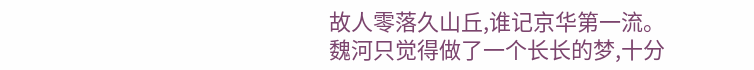故人零落久山丘,谁记京华第一流。
魏河只觉得做了一个长长的梦,十分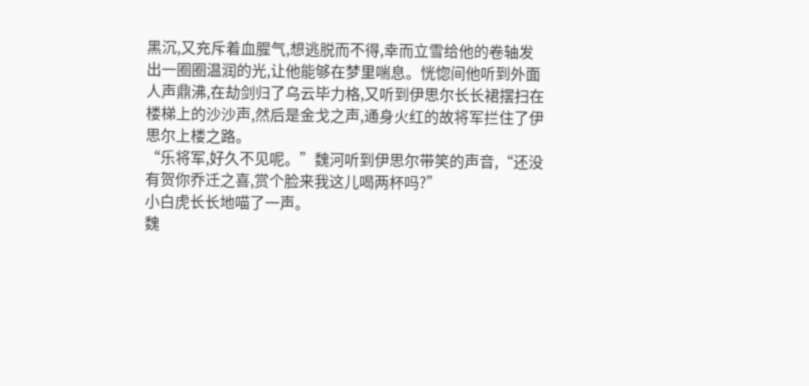黑沉,又充斥着血腥气,想逃脱而不得,幸而立雪给他的卷轴发出一圈圈温润的光,让他能够在梦里喘息。恍惚间他听到外面人声鼎沸,在劫剑归了乌云毕力格,又听到伊思尔长长裙摆扫在楼梯上的沙沙声,然后是金戈之声,通身火红的故将军拦住了伊思尔上楼之路。
“乐将军,好久不见呢。”魏河听到伊思尔带笑的声音,“还没有贺你乔迁之喜,赏个脸来我这儿喝两杯吗?”
小白虎长长地喵了一声。
魏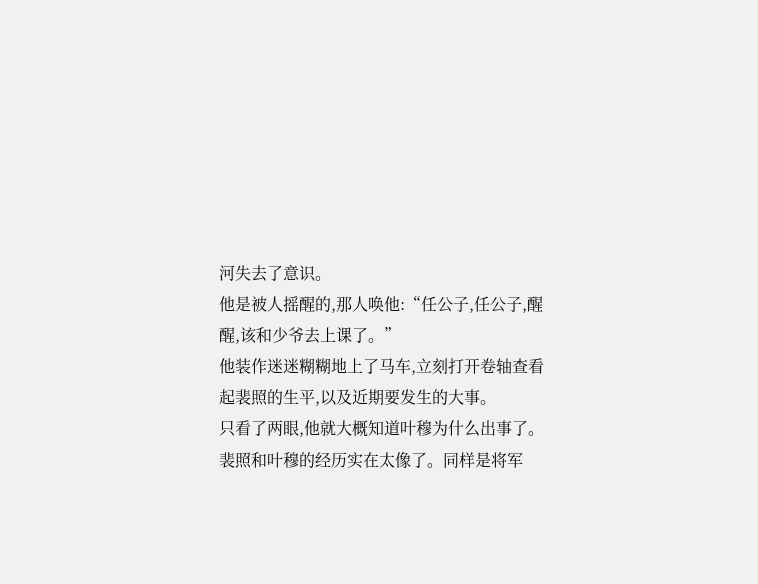河失去了意识。
他是被人摇醒的,那人唤他:“任公子,任公子,醒醒,该和少爷去上课了。”
他装作迷迷糊糊地上了马车,立刻打开卷轴查看起裴照的生平,以及近期要发生的大事。
只看了两眼,他就大概知道叶穆为什么出事了。
裴照和叶穆的经历实在太像了。同样是将军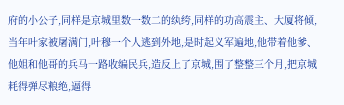府的小公子,同样是京城里数一数二的纨绔,同样的功高震主、大厦将倾,当年叶家被屠满门,叶穆一个人逃到外地,是时起义军遍地,他带着他爹、他姐和他哥的兵马一路收编民兵,造反上了京城,围了整整三个月,把京城耗得弹尽粮绝,逼得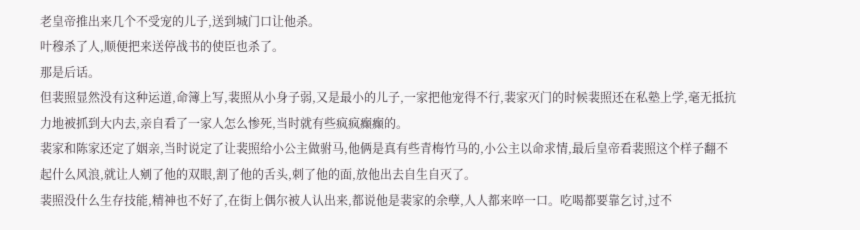老皇帝推出来几个不受宠的儿子,送到城门口让他杀。
叶穆杀了人,顺便把来送停战书的使臣也杀了。
那是后话。
但裴照显然没有这种运道,命簿上写,裴照从小身子弱,又是最小的儿子,一家把他宠得不行,裴家灭门的时候裴照还在私塾上学,毫无抵抗力地被抓到大内去,亲自看了一家人怎么惨死,当时就有些疯疯癫癫的。
裴家和陈家还定了姻亲,当时说定了让裴照给小公主做驸马,他俩是真有些青梅竹马的,小公主以命求情,最后皇帝看裴照这个样子翻不起什么风浪,就让人剜了他的双眼,割了他的舌头,刺了他的面,放他出去自生自灭了。
裴照没什么生存技能,精神也不好了,在街上偶尔被人认出来,都说他是裴家的余孽,人人都来啐一口。吃喝都要靠乞讨,过不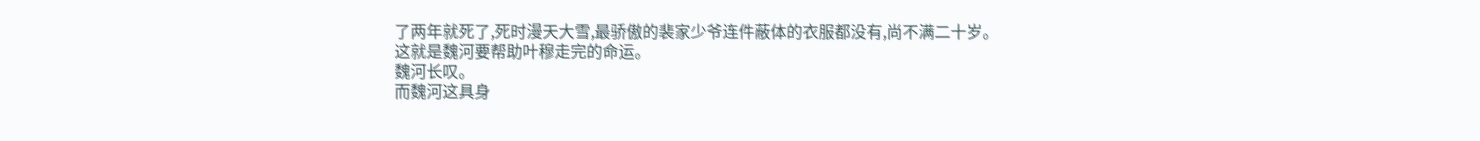了两年就死了,死时漫天大雪,最骄傲的裴家少爷连件蔽体的衣服都没有,尚不满二十岁。
这就是魏河要帮助叶穆走完的命运。
魏河长叹。
而魏河这具身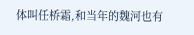体叫任桥霜,和当年的魏河也有